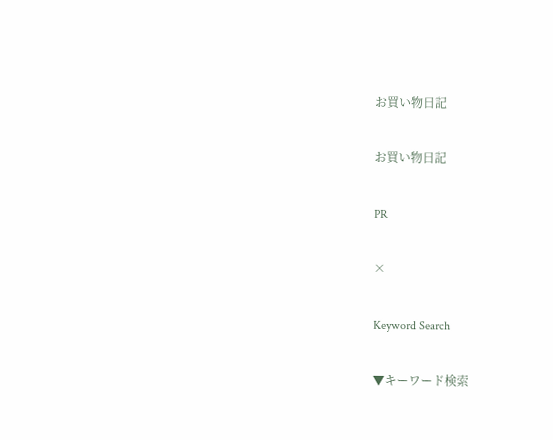お買い物日記

お買い物日記

PR

×

Keyword Search

▼キーワード検索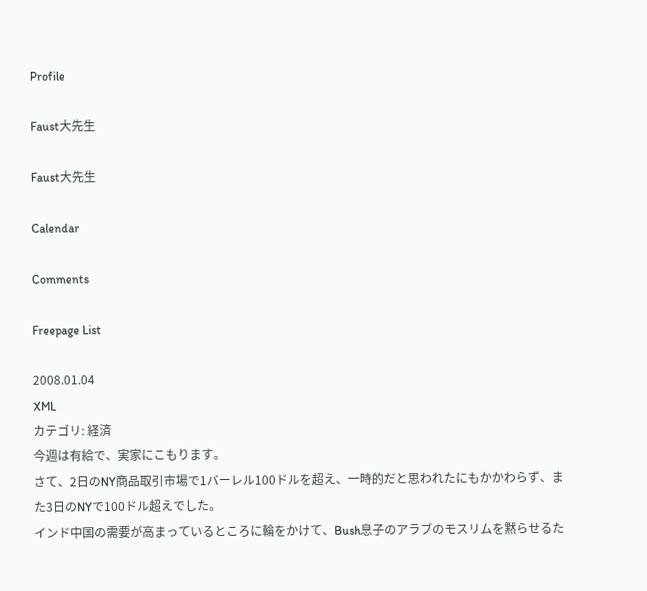Profile

Faust大先生

Faust大先生

Calendar

Comments

Freepage List

2008.01.04
XML
カテゴリ: 経済
今週は有給で、実家にこもります。
さて、2日のNY商品取引市場で1バーレル100ドルを超え、一時的だと思われたにもかかわらず、また3日のNYで100ドル超えでした。
インド中国の需要が高まっているところに輪をかけて、Bush息子のアラブのモスリムを黙らせるた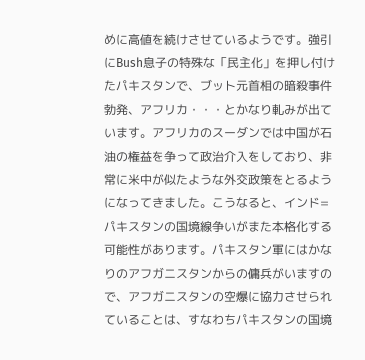めに高値を続けさせているようです。強引にBush息子の特殊な「民主化」を押し付けたパキスタンで、ブット元首相の暗殺事件勃発、アフリカ・・・とかなり軋みが出ています。アフリカのスーダンでは中国が石油の権益を争って政治介入をしており、非常に米中が似たような外交政策をとるようになってきました。こうなると、インド=パキスタンの国境線争いがまた本格化する可能性があります。パキスタン軍にはかなりのアフガニスタンからの傭兵がいますので、アフガニスタンの空爆に協力させられていることは、すなわちパキスタンの国境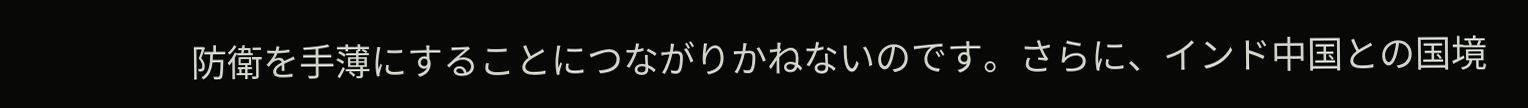防衛を手薄にすることにつながりかねないのです。さらに、インド中国との国境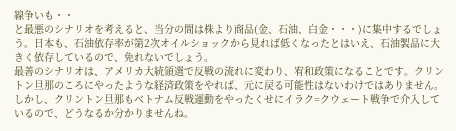線争いも・・
と最悪のシナリオを考えると、当分の間は株より商品(金、石油、白金・・・)に集中するでしょう。日本も、石油依存率が第2次オイルショックから見れば低くなったとはいえ、石油製品に大きく依存しているので、免れないでしょう。
最善のシナリオは、アメリカ大統領選で反戦の流れに変わり、宥和政策になることです。クリントン旦那のころにやったような経済政策をやれば、元に戻る可能性はないわけではありません。
しかし、クリントン旦那もベトナム反戦運動をやったくせにイラク=クウェート戦争で介入しているので、どうなるか分かりませんね。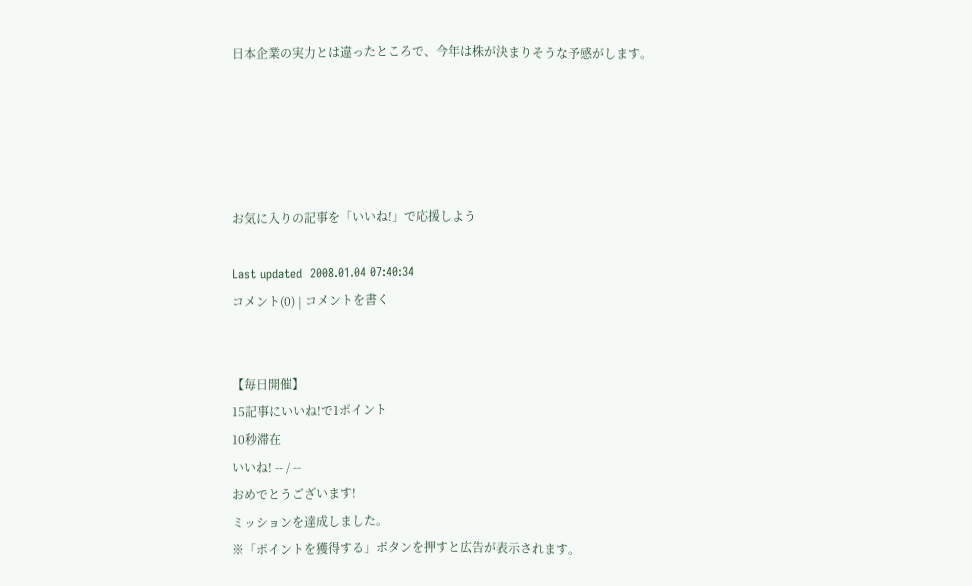日本企業の実力とは違ったところで、今年は株が決まりそうな予感がします。





お気に入りの記事を「いいね!」で応援しよう

Last updated  2008.01.04 07:40:34
コメント(0) | コメントを書く


【毎日開催】
15記事にいいね!で1ポイント
10秒滞在
いいね! -- / --
おめでとうございます!
ミッションを達成しました。
※「ポイントを獲得する」ボタンを押すと広告が表示されます。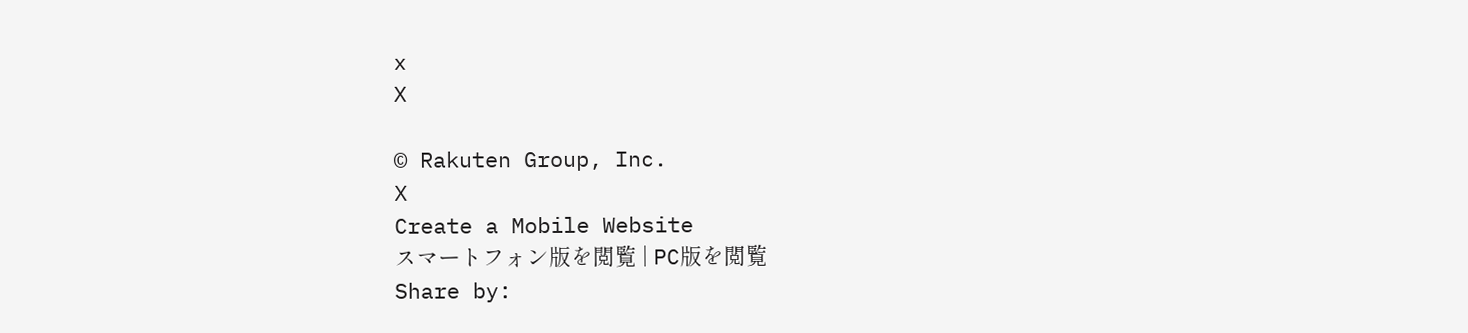x
X

© Rakuten Group, Inc.
X
Create a Mobile Website
スマートフォン版を閲覧 | PC版を閲覧
Share by: